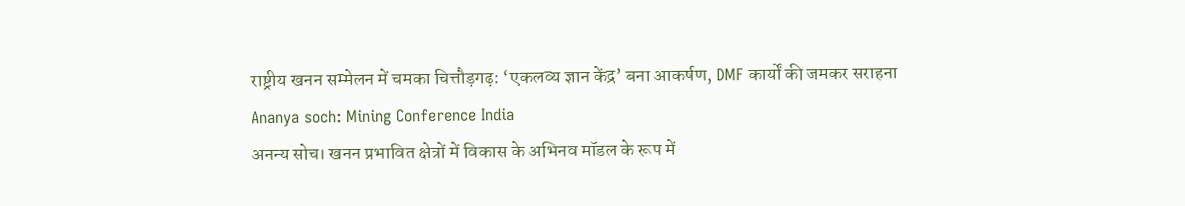राष्ट्रीय खनन सम्मेलन में चमका चित्तौड़गढ़: ‘एकलव्य ज्ञान केंद्र’ बना आकर्षण, DMF कार्यों की जमकर सराहना
Ananya soch: Mining Conference India
अनन्य सोच। खनन प्रभावित क्षेत्रों में विकास के अभिनव मॉडल के रूप में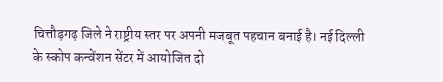चित्तौड़गढ़ जिले ने राष्ट्रीय स्तर पर अपनी मजबूत पहचान बनाई है। नई दिल्ली के स्कोप कन्वेंशन सेंटर में आयोजित दो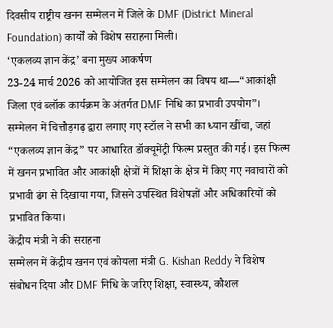दिवसीय राष्ट्रीय खनन सम्मेलन में जिले के DMF (District Mineral Foundation) कार्यों को विशेष सराहना मिली।
‘एकलव्य ज्ञान केंद्र’ बना मुख्य आकर्षण
23-24 मार्च 2026 को आयोजित इस सम्मेलन का विषय था—“आकांक्षी जिला एवं ब्लॉक कार्यक्रम के अंतर्गत DMF निधि का प्रभावी उपयोग”। सम्मेलन में चित्तौड़गढ़ द्वारा लगाए गए स्टॉल ने सभी का ध्यान खींचा, जहां “एकलव्य ज्ञान केंद्र” पर आधारित डॉक्यूमेंट्री फिल्म प्रस्तुत की गई। इस फिल्म में खनन प्रभावित और आकांक्षी क्षेत्रों में शिक्षा के क्षेत्र में किए गए नवाचारों को प्रभावी ढंग से दिखाया गया, जिसने उपस्थित विशेषज्ञों और अधिकारियों को प्रभावित किया।
केंद्रीय मंत्री ने की सराहना
सम्मेलन में केंद्रीय खनन एवं कोयला मंत्री G. Kishan Reddy ने विशेष संबोधन दिया और DMF निधि के जरिए शिक्षा, स्वास्थ्य, कौशल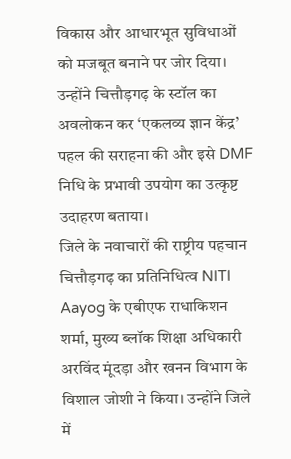विकास और आधारभूत सुविधाओं को मजबूत बनाने पर जोर दिया।
उन्होंने चित्तौड़गढ़ के स्टॉल का अवलोकन कर ‘एकलव्य ज्ञान केंद्र’ पहल की सराहना की और इसे DMF निधि के प्रभावी उपयोग का उत्कृष्ट उदाहरण बताया।
जिले के नवाचारों की राष्ट्रीय पहचान
चित्तौड़गढ़ का प्रतिनिधित्व NITI Aayog के एबीएफ राधाकिशन शर्मा, मुख्य ब्लॉक शिक्षा अधिकारी अरविंद मूंदड़ा और खनन विभाग के विशाल जोशी ने किया। उन्होंने जिले में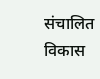संचालित विकास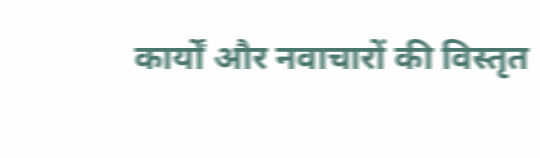कार्यों और नवाचारों की विस्तृत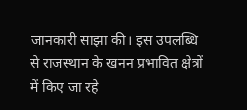जानकारी साझा की। इस उपलब्धि से राजस्थान के खनन प्रभावित क्षेत्रों में किए जा रहे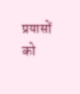प्रयासों को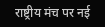राष्ट्रीय मंच पर नई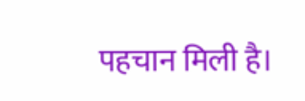पहचान मिली है।